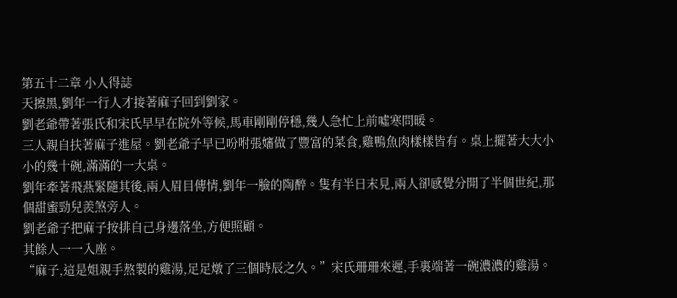第五十二章 小人得誌
天擦黑,劉年一行人才接著麻子回到劉家。
劉老爺帶著張氏和宋氏早早在院外等候,馬車剛剛停穩,幾人急忙上前噓寒問暖。
三人親自扶著麻子進屋。劉老爺子早已吩咐張嬸做了豐富的菜食,雞鴨魚肉樣樣皆有。桌上擺著大大小小的幾十碗,滿滿的一大桌。
劉年牽著飛燕緊隨其後,兩人眉目傳情,劉年一臉的陶醉。隻有半日末見,兩人卻感覺分開了半個世紀,那個甜蜜勁兒羨煞旁人。
劉老爺子把麻子按排自己身邊落坐,方便照顧。
其餘人一一入座。
“麻子,這是姐親手熬製的雞湯,足足燉了三個時辰之久。”宋氏珊珊來遲,手裏端著一碗濃濃的雞湯。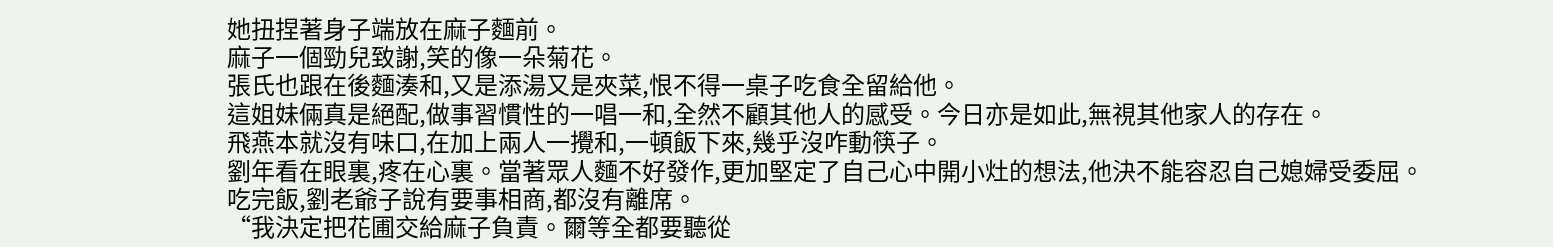她扭捏著身子端放在麻子麵前。
麻子一個勁兒致謝,笑的像一朵菊花。
張氏也跟在後麵湊和,又是添湯又是夾菜,恨不得一桌子吃食全留給他。
這姐妹倆真是絕配,做事習慣性的一唱一和,全然不顧其他人的感受。今日亦是如此,無視其他家人的存在。
飛燕本就沒有味口,在加上兩人一攪和,一頓飯下來,幾乎沒咋動筷子。
劉年看在眼裏,疼在心裏。當著眾人麵不好發作,更加堅定了自己心中開小灶的想法,他決不能容忍自己媳婦受委屈。
吃完飯,劉老爺子說有要事相商,都沒有離席。
“我決定把花圃交給麻子負責。爾等全都要聽從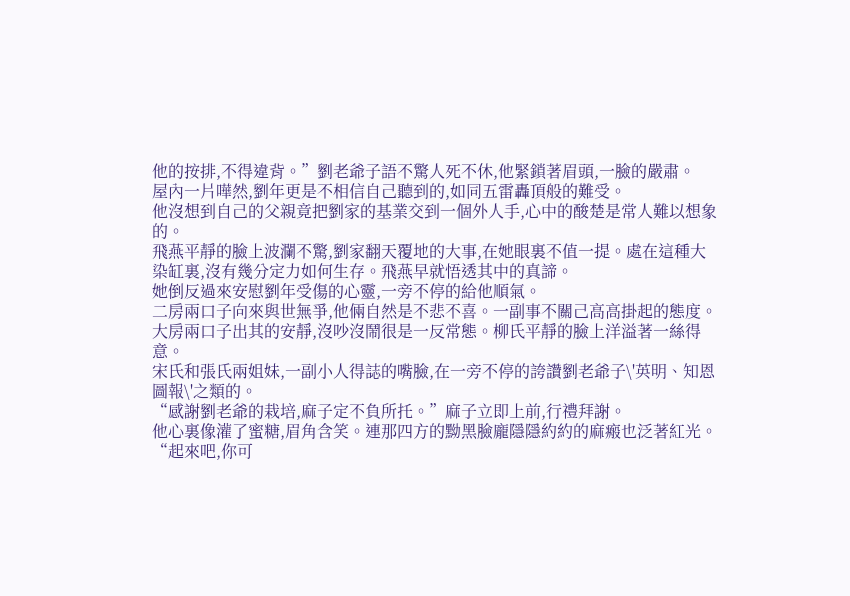他的按排,不得違背。”劉老爺子語不驚人死不休,他緊鎖著眉頭,一臉的嚴肅。
屋內一片嘩然,劉年更是不相信自己聽到的,如同五雷轟頂般的難受。
他沒想到自己的父親竟把劉家的基業交到一個外人手,心中的酸楚是常人難以想象的。
飛燕平靜的臉上波瀾不驚,劉家翻天覆地的大事,在她眼裏不值一提。處在這種大染缸裏,沒有幾分定力如何生存。飛燕早就悟透其中的真諦。
她倒反過來安慰劉年受傷的心靈,一旁不停的給他順氣。
二房兩口子向來與世無爭,他倆自然是不悲不喜。一副事不關己高高掛起的態度。
大房兩口子出其的安靜,沒吵沒鬧很是一反常態。柳氏平靜的臉上洋溢著一絲得意。
宋氏和張氏兩姐妹,一副小人得誌的嘴臉,在一旁不停的誇讚劉老爺子\'英明、知恩圖報\'之類的。
“感謝劉老爺的栽培,麻子定不負所托。”麻子立即上前,行禮拜謝。
他心裏像灌了蜜糖,眉角含笑。連那四方的黝黑臉龐隱隱約約的麻瘢也泛著紅光。
“起來吧,你可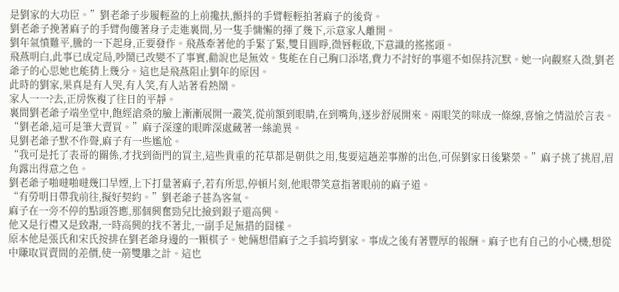是劉家的大功臣。”劉老爺子步履輕盈的上前攙扶,顫抖的手臂輕輕拍著麻子的後背。
劉老爺子挽著麻子的手臂佝僂著身子走進裏間,另一隻手慵懶的揮了幾下,示意家人離開。
劉年氣憤難平,騰的一下起身,正要發作。飛燕牽著他的手緊了緊,雙目圓睜,微唇輕啟,下意識的搖搖頭。
飛燕明白,此事已成定局,吵鬧已改變不了事實,勸說也是無效。隻能在自己胸口添堵,費力不討好的事還不如保持沉默。她一向觀察入微,劉老爺子的心思她也能猜上幾分。這也是飛燕阻止劉年的原因。
此時的劉家,果真是有人哭,有人笑,有人站著看熱鬧。
家人一一?去,正房恢複了往日的平靜。
裏間劉老爺子端坐堂中,飽經滄桑的臉上漸漸展開一叢笑,從前額到眼睛,在到嘴角,逐步舒展開來。兩眼笑的咪成一條線,喜愉之情溢於言表。
“劉老爺,這可是筆大賣買。”麻子深邃的眼眸深處藏著一絲詭異。
見劉老爺子默不作聲,麻子有一些尷尬。
“我可是托了表哥的關係,才找到衙門的買主,這些貴重的花草都是朝供之用,隻要這趟差事辦的出色,可保劉家日後繁榮。”麻子挑了挑眉,眉角露出得意之色。
劉老爺子啪噠啪噠幾囗旱煙,上下打量著麻子,若有所思,停頓片刻,他眼帶笑意指著眼前的麻子道。
“有勞明日帶我前往,擬好契約。”劉老爺子甚為客氣。
麻子在一旁不停的點頭答應,那個興奮勁兒比撿到銀子還高興。
他又是行禮又是致謝,一時高興的找不著北,一副手足無措的囧樣。
原本他是張氏和宋氏按排在劉老爺身邊的一顆棋子。她倆想借麻子之手搞垮劉家。事成之後有著豐厚的報酬。麻子也有自己的小心機,想從中賺取買賣間的差價,使一箭雙雕之計。這也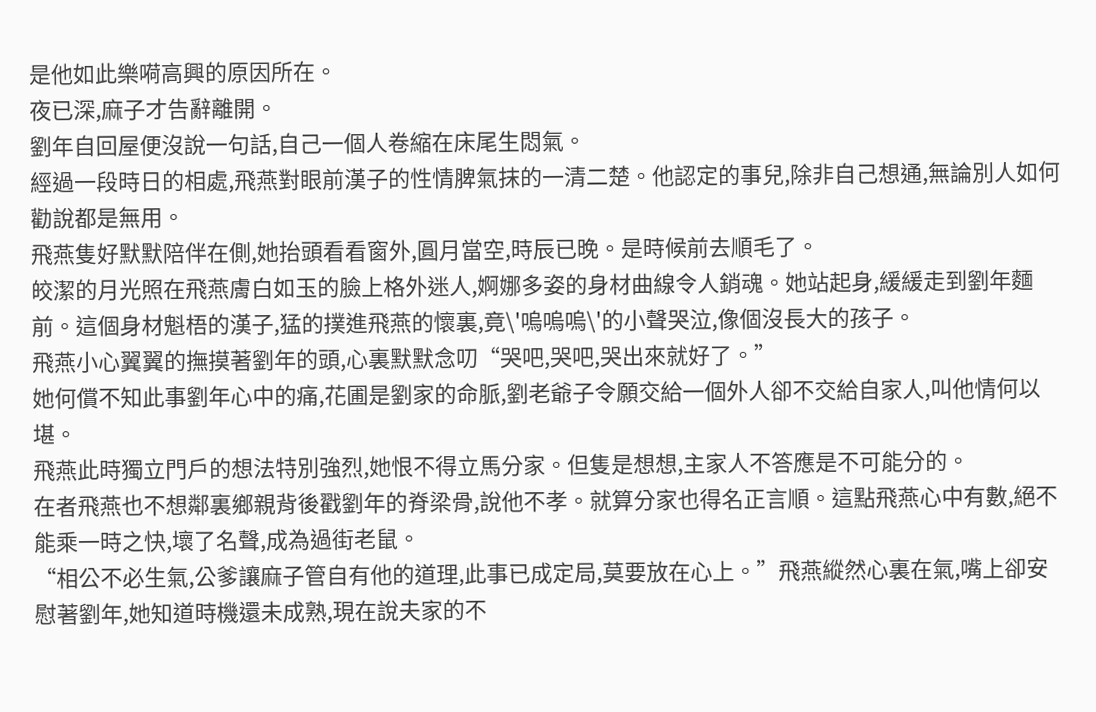是他如此樂嗬高興的原因所在。
夜已深,麻子才告辭離開。
劉年自回屋便沒說一句話,自己一個人卷縮在床尾生悶氣。
經過一段時日的相處,飛燕對眼前漢子的性情脾氣抹的一清二楚。他認定的事兒,除非自己想通,無論別人如何勸說都是無用。
飛燕隻好默默陪伴在側,她抬頭看看窗外,圓月當空,時辰已晚。是時候前去順毛了。
皎潔的月光照在飛燕膚白如玉的臉上格外迷人,婀娜多姿的身材曲線令人銷魂。她站起身,緩緩走到劉年麵前。這個身材魁梧的漢子,猛的撲進飛燕的懷裏,竟\'嗚嗚嗚\'的小聲哭泣,像個沒長大的孩子。
飛燕小心翼翼的撫摸著劉年的頭,心裏默默念叨“哭吧,哭吧,哭出來就好了。”
她何償不知此事劉年心中的痛,花圃是劉家的命脈,劉老爺子令願交給一個外人卻不交給自家人,叫他情何以堪。
飛燕此時獨立門戶的想法特別強烈,她恨不得立馬分家。但隻是想想,主家人不答應是不可能分的。
在者飛燕也不想鄰裏鄉親背後戳劉年的脊梁骨,說他不孝。就算分家也得名正言順。這點飛燕心中有數,絕不能乘一時之快,壞了名聲,成為過街老鼠。
“相公不必生氣,公爹讓麻子管自有他的道理,此事已成定局,莫要放在心上。”飛燕縱然心裏在氣,嘴上卻安慰著劉年,她知道時機還未成熟,現在說夫家的不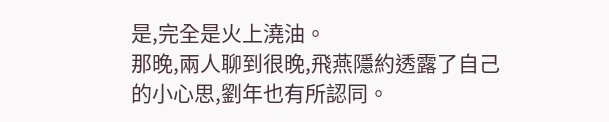是,完全是火上澆油。
那晚,兩人聊到很晚,飛燕隱約透露了自己的小心思,劉年也有所認同。